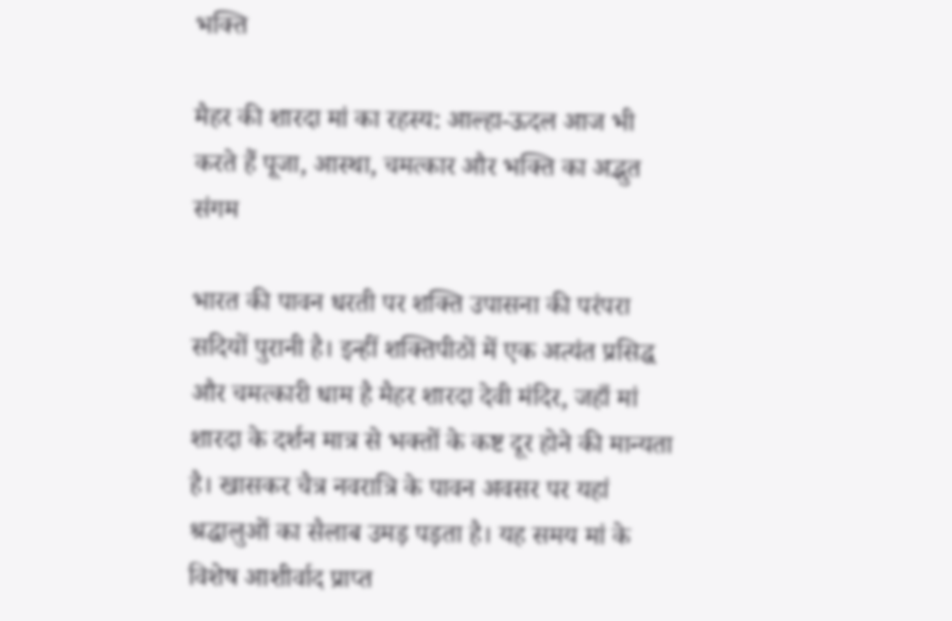भक्ति

मैहर की शारदा मां का रहस्य: आल्हा-ऊदल आज भी करते हैं पूजा, आस्था, चमत्कार और भक्ति का अद्भुत संगम

भारत की पावन धरती पर शक्ति उपासना की परंपरा सदियों पुरानी है। इन्हीं शक्तिपीठों में एक अत्यंत प्रसिद्ध और चमत्कारी धाम है मैहर शारदा देवी मंदिर, जहाँ मां शारदा के दर्शन मात्र से भक्तों के कष्ट दूर होने की मान्यता है। खासकर चैत्र नवरात्रि के पावन अवसर पर यहां श्रद्धालुओं का सैलाब उमड़ पड़ता है। यह समय मां के विशेष आशीर्वाद प्राप्त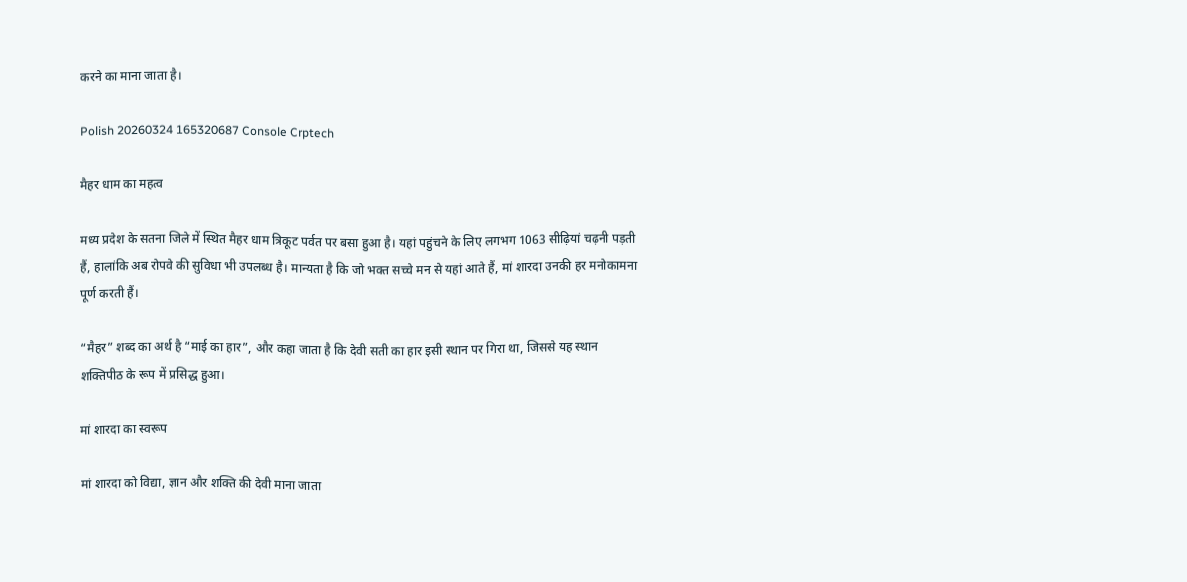करने का माना जाता है।

Polish 20260324 165320687 Console Crptech

मैहर धाम का महत्व

मध्य प्रदेश के सतना जिले में स्थित मैहर धाम त्रिकूट पर्वत पर बसा हुआ है। यहां पहुंचने के लिए लगभग 1063 सीढ़ियां चढ़नी पड़ती हैं, हालांकि अब रोपवे की सुविधा भी उपलब्ध है। मान्यता है कि जो भक्त सच्चे मन से यहां आते हैं, मां शारदा उनकी हर मनोकामना पूर्ण करती हैं।

“मैहर” शब्द का अर्थ है “माई का हार”, और कहा जाता है कि देवी सती का हार इसी स्थान पर गिरा था, जिससे यह स्थान शक्तिपीठ के रूप में प्रसिद्ध हुआ।

मां शारदा का स्वरूप

मां शारदा को विद्या, ज्ञान और शक्ति की देवी माना जाता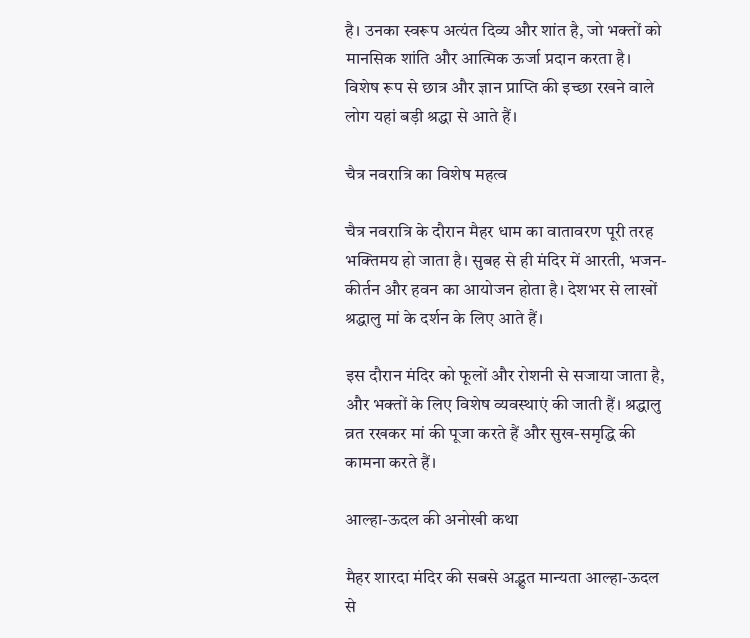है। उनका स्वरूप अत्यंत दिव्य और शांत है, जो भक्तों को मानसिक शांति और आत्मिक ऊर्जा प्रदान करता है। विशेष रूप से छात्र और ज्ञान प्राप्ति की इच्छा रखने वाले लोग यहां बड़ी श्रद्धा से आते हैं।

चैत्र नवरात्रि का विशेष महत्व

चैत्र नवरात्रि के दौरान मैहर धाम का वातावरण पूरी तरह भक्तिमय हो जाता है। सुबह से ही मंदिर में आरती, भजन-कीर्तन और हवन का आयोजन होता है। देशभर से लाखों श्रद्धालु मां के दर्शन के लिए आते हैं।

इस दौरान मंदिर को फूलों और रोशनी से सजाया जाता है, और भक्तों के लिए विशेष व्यवस्थाएं की जाती हैं। श्रद्धालु व्रत रखकर मां की पूजा करते हैं और सुख-समृद्धि की कामना करते हैं।

आल्हा-ऊदल की अनोखी कथा

मैहर शारदा मंदिर की सबसे अद्भुत मान्यता आल्हा-ऊदल से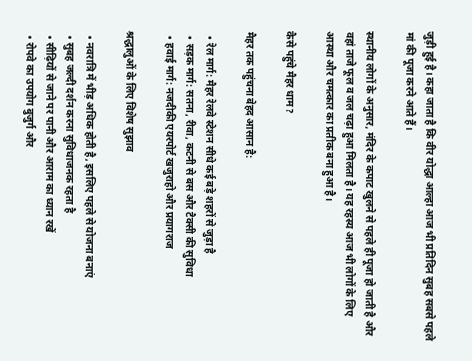जुड़ी हुई है। कहा जाता है कि वीर योद्धा आल्हा आज भी प्रतिदिन सुबह सबसे पहले मां की पूजा करने आते हैं।

स्थानीय लोगों के अनुसार, मंदिर के कपाट खुलने से पहले ही पूजा हो जाती है और वहां ताजे फूल व जल चढ़ा हुआ मिलता है। यह रहस्य आज भी लोगों के लिए आस्था और चमत्कार का प्रतीक बना हुआ है।

कैसे पहुंचे मैहर धाम?

मैहर तक पहुंचना बेहद आसान है:

  • रेल मार्ग: मैहर रेलवे स्टेशन सीधे कई बड़े शहरों से जुड़ा है
  • सड़क मार्ग: सतना, रीवा, कटनी से बस और टैक्सी की सुविधा
  • हवाई मार्ग: नजदीकी एयरपोर्ट खजुराहो और प्रयागराज

श्रद्धालुओं के लिए विशेष सुझाव

  • नवरात्रि में भीड़ अधिक होती है, इसलिए पहले से योजना बनाएं
  • सुबह जल्दी दर्शन करना सुविधाजनक रहता है
  • सीढ़ियों से जाने पर पानी और आराम का ध्यान रखें
  • रोपवे का उपयोग बुजुर्ग और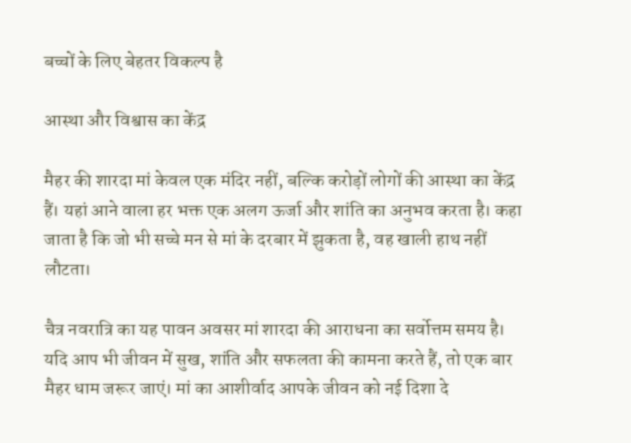बच्चों के लिए बेहतर विकल्प है

आस्था और विश्वास का केंद्र

मैहर की शारदा मां केवल एक मंदिर नहीं, बल्कि करोड़ों लोगों की आस्था का केंद्र हैं। यहां आने वाला हर भक्त एक अलग ऊर्जा और शांति का अनुभव करता है। कहा जाता है कि जो भी सच्चे मन से मां के दरबार में झुकता है, वह खाली हाथ नहीं लौटता।

चैत्र नवरात्रि का यह पावन अवसर मां शारदा की आराधना का सर्वोत्तम समय है। यदि आप भी जीवन में सुख, शांति और सफलता की कामना करते हैं, तो एक बार मैहर धाम जरूर जाएं। मां का आशीर्वाद आपके जीवन को नई दिशा दे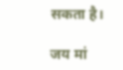सकता है।

जय मां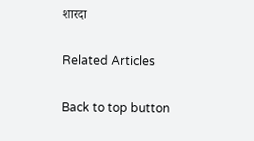शारदा

Related Articles

Back to top button